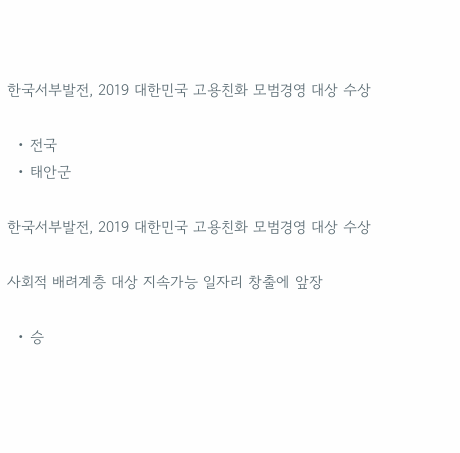한국서부발전, 2019 대한민국 고용친화 모범경영 대상 수상

  • 전국
  • 태안군

한국서부발전, 2019 대한민국 고용친화 모범경영 대상 수상

사회적 배려계층 대상 지속가능 일자리 창출에 앞장

  • 승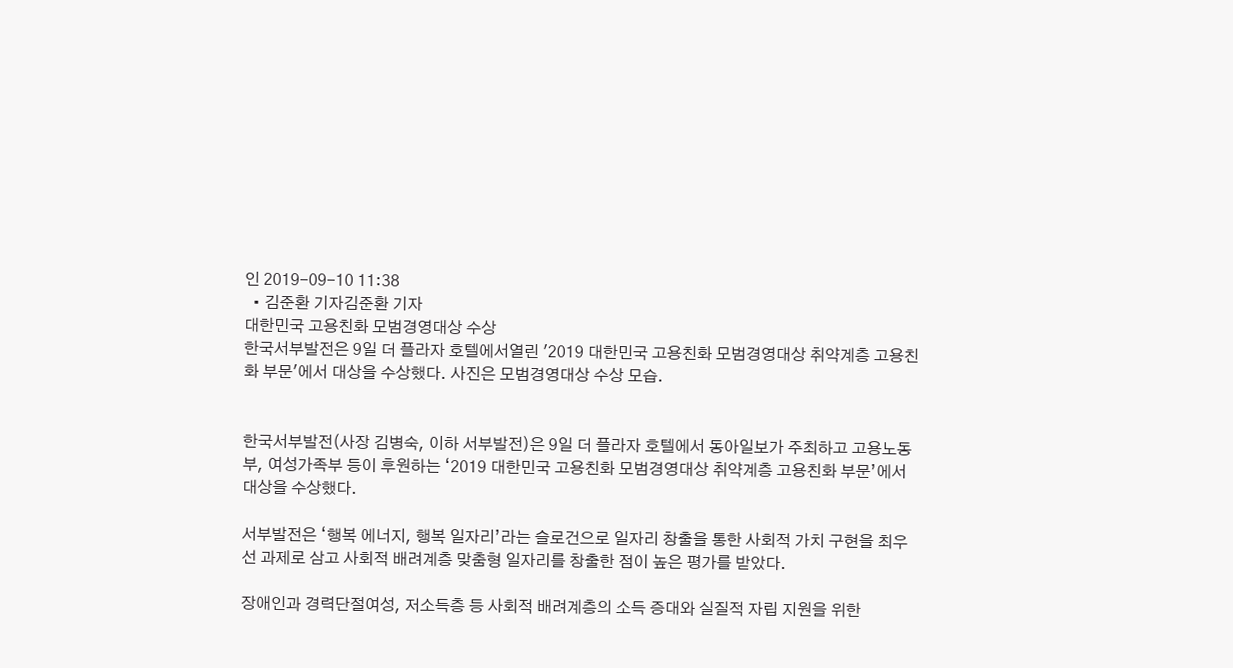인 2019-09-10 11:38
  • 김준환 기자김준환 기자
대한민국 고용친화 모범경영대상 수상
한국서부발전은 9일 더 플라자 호텔에서열린 '2019 대한민국 고용친화 모범경영대상 취약계층 고용친화 부문'에서 대상을 수상했다. 사진은 모범경영대상 수상 모습.


한국서부발전(사장 김병숙, 이하 서부발전)은 9일 더 플라자 호텔에서 동아일보가 주최하고 고용노동부, 여성가족부 등이 후원하는 ‘2019 대한민국 고용친화 모범경영대상 취약계층 고용친화 부문’에서 대상을 수상했다.

서부발전은 ‘행복 에너지, 행복 일자리’라는 슬로건으로 일자리 창출을 통한 사회적 가치 구현을 최우선 과제로 삼고 사회적 배려계층 맞춤형 일자리를 창출한 점이 높은 평가를 받았다.

장애인과 경력단절여성, 저소득층 등 사회적 배려계층의 소득 증대와 실질적 자립 지원을 위한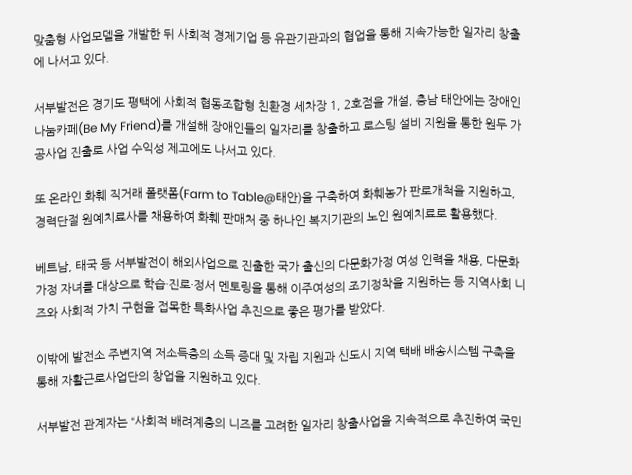맞춤형 사업모델을 개발한 뒤 사회적 경제기업 등 유관기관과의 협업을 통해 지속가능한 일자리 창출에 나서고 있다.

서부발전은 경기도 평택에 사회적 협동조합형 친환경 세차장 1, 2호점을 개설, 충남 태안에는 장애인 나눔카페(Be My Friend)를 개설해 장애인들의 일자리를 창출하고 로스팅 설비 지원을 통한 원두 가공사업 진출로 사업 수익성 제고에도 나서고 있다.

또 온라인 화훼 직거래 폴랫폼(Farm to Table@태안)을 구축하여 화훼농가 판로개척을 지원하고, 경력단절 원예치료사를 채용하여 화훼 판매처 중 하나인 복지기관의 노인 원예치료로 활용했다.

베트남, 태국 등 서부발전이 해외사업으로 진출한 국가 출신의 다문화가정 여성 인력을 채용, 다문화가정 자녀를 대상으로 학습·진로·정서 멘토링을 통해 이주여성의 조기정착을 지원하는 등 지역사회 니즈와 사회적 가치 구현을 접목한 특화사업 추진으로 좋은 평가를 받았다.

이밖에 발전소 주변지역 저소득층의 소득 증대 및 자립 지원과 신도시 지역 택배 배송시스템 구축을 통해 자활근로사업단의 창업을 지원하고 있다.

서부발전 관계자는 “사회적 배려계층의 니즈를 고려한 일자리 창출사업을 지속적으로 추진하여 국민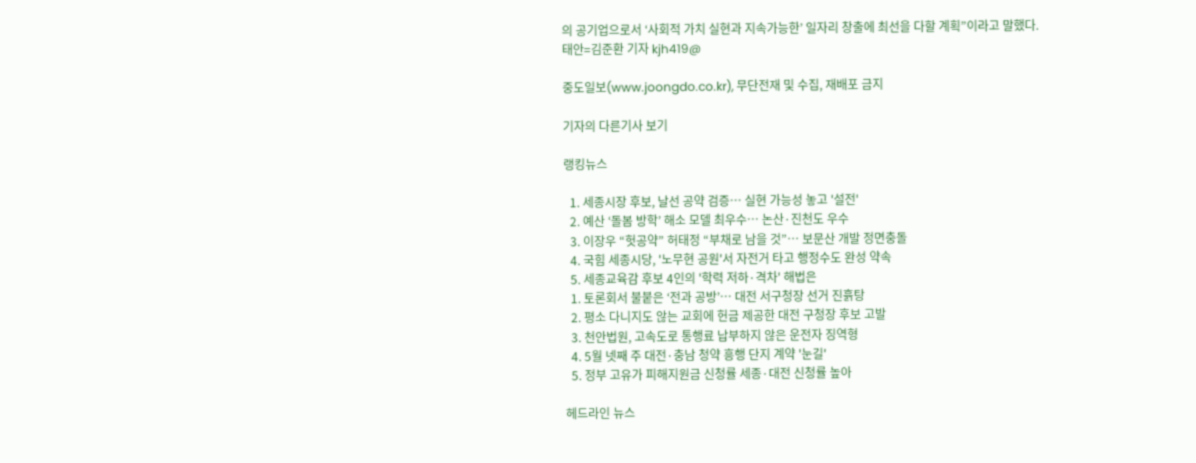의 공기업으로서 ‘사회적 가치 실현과 지속가능한’ 일자리 창출에 최선을 다할 계획”이라고 말했다.
태안=김준환 기자 kjh419@

중도일보(www.joongdo.co.kr), 무단전재 및 수집, 재배포 금지

기자의 다른기사 보기

랭킹뉴스

  1. 세종시장 후보, 날선 공약 검증… 실현 가능성 놓고 '설전'
  2. 예산 ‘돌봄 방학’ 해소 모델 최우수… 논산·진천도 우수
  3. 이장우 “헛공약” 허태정 “부채로 남을 것”… 보문산 개발 정면충돌
  4. 국힘 세종시당, '노무현 공원'서 자전거 타고 행정수도 완성 약속
  5. 세종교육감 후보 4인의 '학력 저하·격차' 해법은
  1. 토론회서 불붙은 ‘전과 공방’… 대전 서구청장 선거 진흙탕
  2. 평소 다니지도 않는 교회에 헌금 제공한 대전 구청장 후보 고발
  3. 천안법원, 고속도로 통행료 납부하지 않은 운전자 징역형
  4. 5월 넷째 주 대전·충남 청약 흥행 단지 계약 '눈길'
  5. 정부 고유가 피해지원금 신청률 세종·대전 신청률 높아

헤드라인 뉴스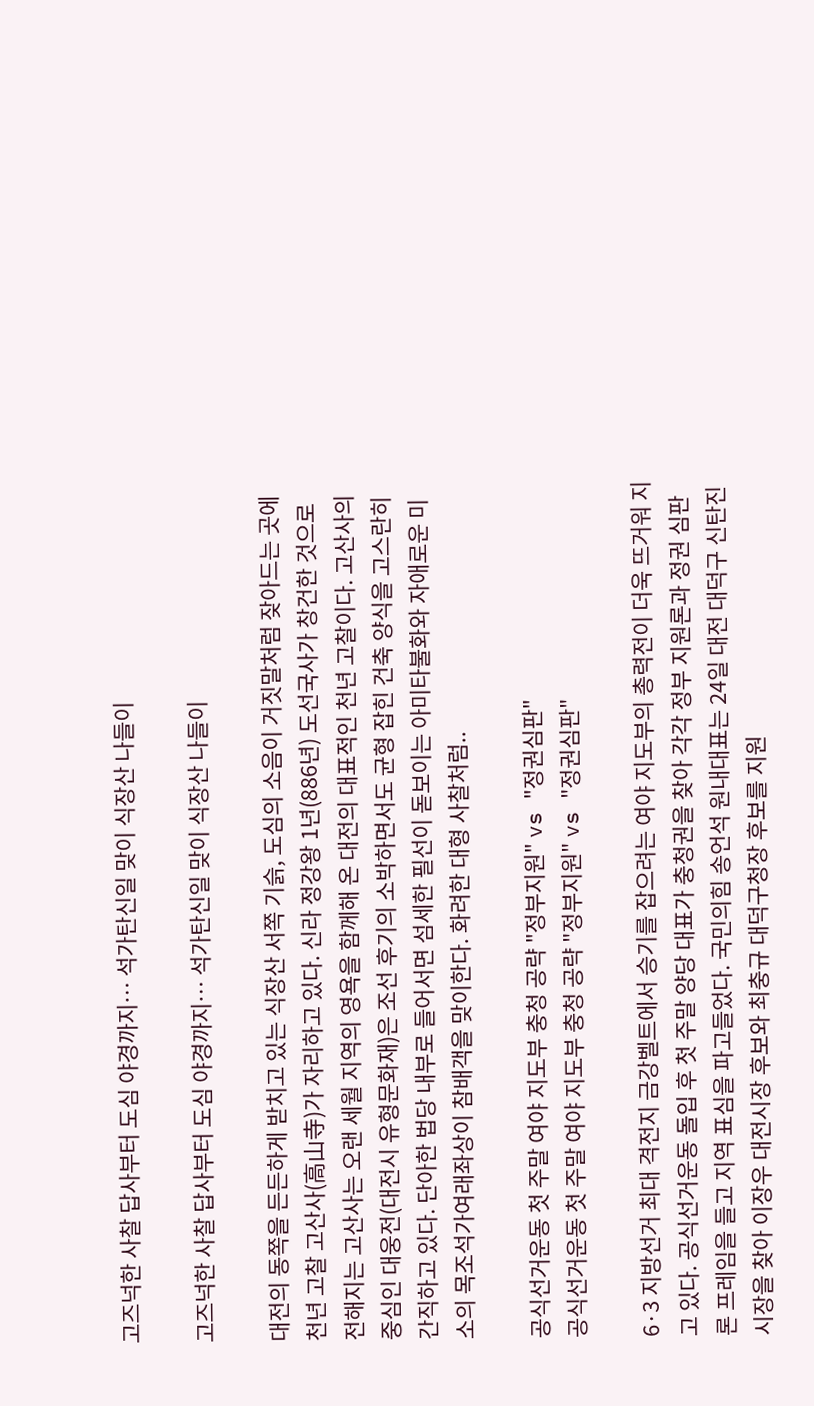고즈넉한 사찰 답사부터 도심 야경까지… 석가탄신일 맞이 식장산 나들이

고즈넉한 사찰 답사부터 도심 야경까지… 석가탄신일 맞이 식장산 나들이

대전의 동쪽을 든든하게 받치고 있는 식장산 서쪽 기슭, 도심의 소음이 거짓말처럼 잦아드는 곳에 천년 고찰 고산사(高山寺)가 자리하고 있다. 신라 정강왕 1년(886년) 도선국사가 창건한 것으로 전해지는 고산사는 오랜 세월 지역의 영욕을 함께해 온 대전의 대표적인 천년 고찰이다. 고산사의 중심인 대웅전(대전시 유형문화재)은 조선 후기의 소박하면서도 균형 잡힌 건축 양식을 고스란히 간직하고 있다. 단아한 법당 내부로 들어서면 섬세한 필선이 돋보이는 아미타불화와 자애로운 미소의 목조석가여래좌상이 참배객을 맞이한다. 화려한 대형 사찰처럼..

공식선거운동 첫 주말 여야 지도부 충청 공략 "정부지원" vs "정권심판"
공식선거운동 첫 주말 여야 지도부 충청 공략 "정부지원" vs "정권심판"

6·3 지방선거 최대 격전지 금강벨트에서 승기를 잡으려는 여야 지도부의 총력전이 더욱 뜨거워 지고 있다. 공식선거운동 돌입 후 첫 주말 양당 대표가 충청권을 찾아 각각 정부 지원론과 정권 심판론 프레임을 들고 지역 표심을 파고들었다. 국민의힘 송언석 원내대표는 24일 대전 대덕구 신탄진시장을 찾아 이장우 대전시장 후보와 최충규 대덕구청장 후보를 지원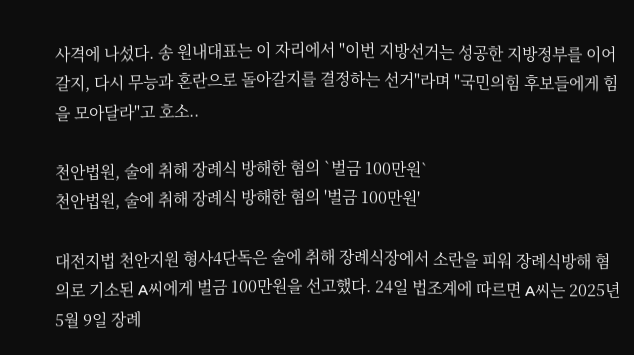사격에 나섰다. 송 원내대표는 이 자리에서 "이번 지방선거는 성공한 지방정부를 이어갈지, 다시 무능과 혼란으로 돌아갈지를 결정하는 선거"라며 "국민의힘 후보들에게 힘을 모아달라"고 호소..

천안법원, 술에 취해 장례식 방해한 혐의 `벌금 100만원`
천안법원, 술에 취해 장례식 방해한 혐의 '벌금 100만원'

대전지법 천안지원 형사4단독은 술에 취해 장례식장에서 소란을 피워 장례식방해 혐의로 기소된 A씨에게 벌금 100만원을 선고했다. 24일 법조계에 따르면 A씨는 2025년 5월 9일 장례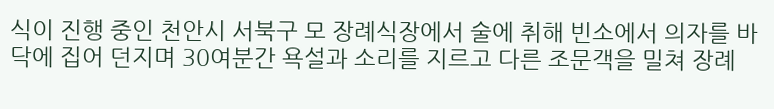식이 진행 중인 천안시 서북구 모 장례식장에서 술에 취해 빈소에서 의자를 바닥에 집어 던지며 30여분간 욕설과 소리를 지르고 다른 조문객을 밀쳐 장례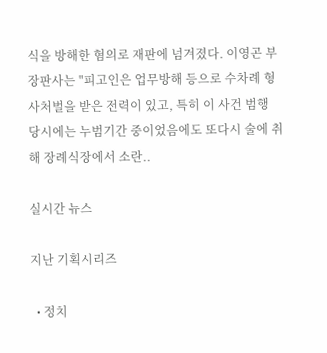식을 방해한 혐의로 재판에 넘겨졌다. 이영곤 부장판사는 "피고인은 업무방해 등으로 수차례 형사처벌을 받은 전력이 있고, 특히 이 사건 범행 당시에는 누범기간 중이었음에도 또다시 술에 취해 장례식장에서 소란..

실시간 뉴스

지난 기획시리즈

  • 정치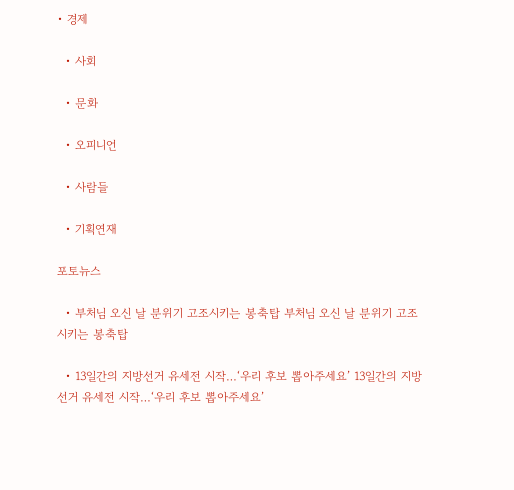• 경제

  • 사회

  • 문화

  • 오피니언

  • 사람들

  • 기획연재

포토뉴스

  • 부처님 오신 날 분위기 고조시키는 봉축탑 부처님 오신 날 분위기 고조시키는 봉축탑

  • 13일간의 지방선거 유세전 시작…‘우리 후보 뽑아주세요’ 13일간의 지방선거 유세전 시작…‘우리 후보 뽑아주세요’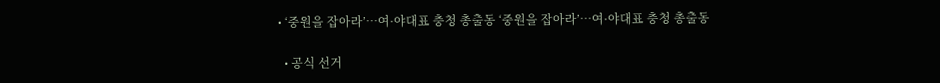• ‘중원을 잡아라’…여·야대표 충청 총출동 ‘중원을 잡아라’…여·야대표 충청 총출동

  • 공식 선거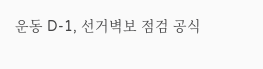운동 D-1, 선거벽보 점검 공식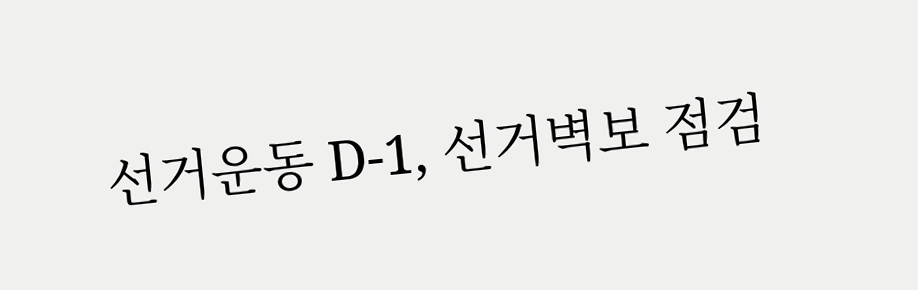선거운동 D-1, 선거벽보 점검